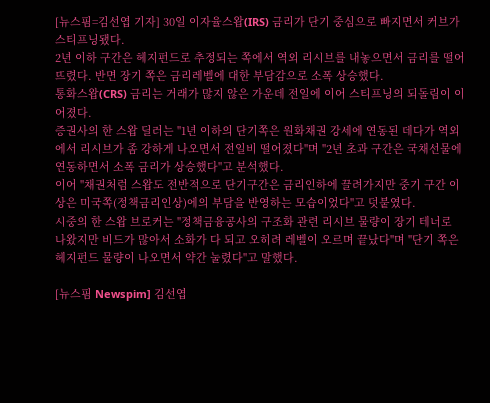[뉴스핌=김선엽 기자] 30일 이자율스왑(IRS) 금리가 단기 중심으로 빠지면서 커브가 스티프닝됐다.
2년 이하 구간은 헤지펀드로 추정되는 쪽에서 역외 리시브를 내놓으면서 금리를 떨어뜨렸다. 반면 장기 쪽은 금리레벨에 대한 부담감으로 소폭 상승했다.
통화스왑(CRS) 금리는 거래가 많지 않은 가운데 전일에 이어 스티프닝의 되돌림이 이어졌다.
증권사의 한 스왑 딜러는 "1년 이하의 단기쪽은 원화채권 강세에 연동된 데다가 역외에서 리시브가 좀 강하게 나오면서 전일비 떨어졌다"며 "2년 초과 구간은 국채선물에 연동하면서 소폭 금리가 상승했다"고 분석했다.
이어 "채권처럼 스왑도 전반적으로 단기구간은 금리인하에 끌려가지만 중기 구간 이상은 미국쪽(정책금리인상)에의 부담을 반영하는 모습이었다"고 덧붙였다.
시중의 한 스왑 브로커는 "정책금융공사의 구조화 관련 리시브 물량이 장기 테너로 나왔지만 비드가 많아서 소화가 다 되고 오히려 레벨이 오르며 끝났다"며 "단기 쪽은 헤지펀드 물량이 나오면서 약간 눌렸다"고 말했다.

[뉴스핌 Newspim] 김선엽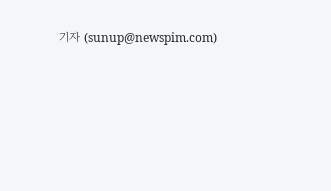기자 (sunup@newspim.com)